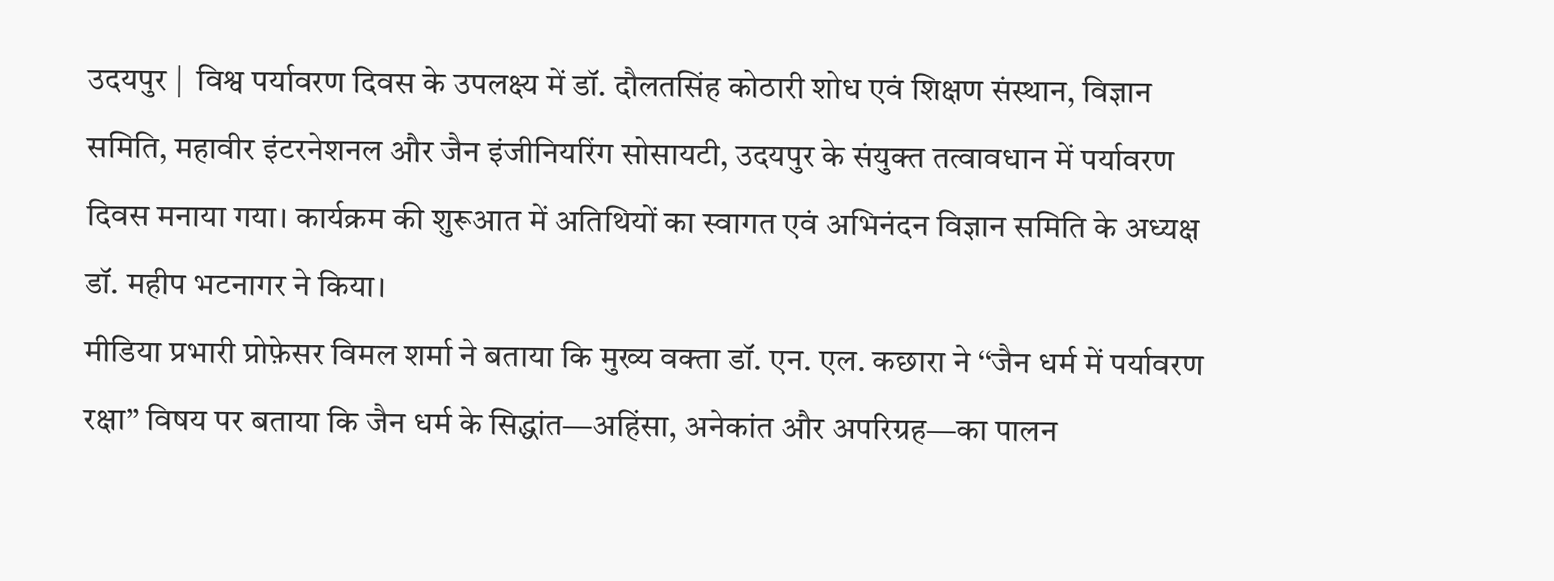उदयपुर |  विश्व पर्यावरण दिवस के उपलक्ष्य में डॉ. दौलतसिंह कोठारी शोध एवं शिक्षण संस्थान, विज्ञान समिति, महावीर इंटरनेशनल और जैन इंजीनियरिंग सोसायटी, उदयपुर के संयुक्त तत्वावधान में पर्यावरण दिवस मनाया गया। कार्यक्रम की शुरूआत में अतिथियों का स्वागत एवं अभिनंदन विज्ञान समिति के अध्यक्ष डॉ. महीप भटनागर ने किया।
मीडिया प्रभारी प्रोफ़ेसर विमल शर्मा ने बताया कि मुख्य वक्ता डॉ. एन. एल. कछारा ने ‘‘जैन धर्म में पर्यावरण रक्षा’’ विषय पर बताया कि जैन धर्म के सिद्धांत—अहिंसा, अनेकांत और अपरिग्रह—का पालन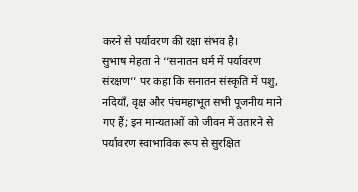करने से पर्यावरण की रक्षा संभव है।
सुभाष मेहता ने ‘‘सनातन धर्म में पर्यावरण संरक्षण’’ पर कहा कि सनातन संस्कृति में पशु, नदियाँ, वृक्ष और पंचमहाभूत सभी पूजनीय माने गए हैं; इन मान्यताओं को जीवन में उतारने से पर्यावरण स्वाभाविक रूप से सुरक्षित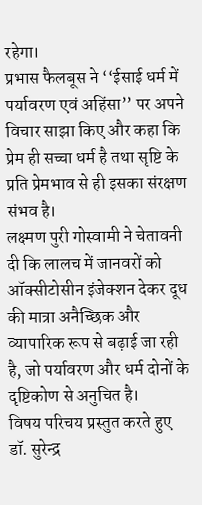रहेगा।
प्रभास फैलबूस ने ‘‘ईसाई धर्म में पर्यावरण एवं अहिंसा’’ पर अपने विचार साझा किए और कहा कि प्रेम ही सच्चा धर्म है तथा सृष्टि के प्रति प्रेमभाव से ही इसका संरक्षण संभव है।
लक्ष्मण पुरी गोस्वामी ने चेतावनी दी कि लालच में जानवरों को ऑक्सीटोसीन इंजेक्शन देकर दूध की मात्रा अनैच्छिक और व्यापारिक रूप से बढ़ाई जा रही है, जो पर्यावरण और धर्म दोनों के दृष्टिकोण से अनुचित है।
विषय परिचय प्रस्तुत करते हुए डॉ. सुरेन्द्र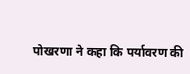पोखरणा ने कहा कि पर्यावरण की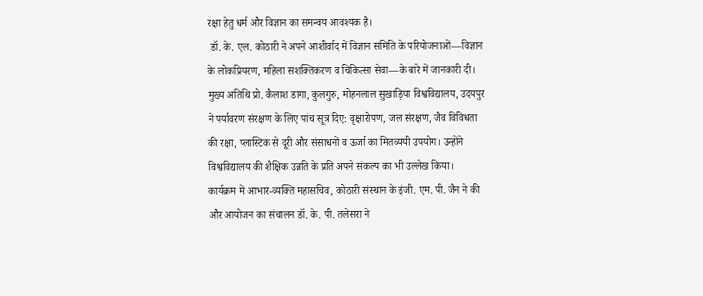रक्षा हेतु धर्म और विज्ञान का समन्वय आवश्यक है।
 डॉ. के. एल. कोठारी ने अपने आशीर्वाद में विज्ञान समिति के परियोजनाओं—विज्ञान के लोकप्रियरण, महिला सशक्तिकरण व चिकित्सा सेवा—के बारे में जानकारी दी।
मुख्य अतिथि प्रो. कैलाश डागा, कुलगुरु, मोहनलाल सुखाड़िया विश्वविद्यालय, उदयपुर ने पर्यावरण संरक्षण के लिए पांच सूत्र दिए: वृक्षारोपण, जल संरक्षण, जैव विविधता की रक्षा, प्लास्टिक से दूरी और संसाधनों व ऊर्जा का मितव्ययी उपयोग। उन्होंने विश्वविद्यालय की शैक्षिक उन्नति के प्रति अपने संकल्प का भी उल्लेख किया।
कार्यक्रम में आभार-व्यक्ति महासचिव, कोठारी संस्थान के इंजी. एम. पी. जैन ने की और आयोजन का संचालन डॉ. के. पी. तलेसरा ने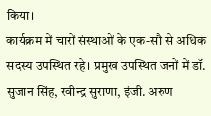किया।
कार्यक्रम में चारों संस्थाओं के एक-सौ से अधिक सदस्य उपस्थित रहे। प्रमुख उपस्थित जनों में डॉ. सुजान सिंह, रवीन्द्र सुराणा, इंजी. अरुण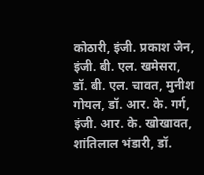कोठारी, इंजी. प्रकाश जैन, इंजी. बी. एल. खमेसरा, डॉ. बी. एल. चावत, मुनीश गोयल, डॉ. आर. के. गर्ग, इंजी. आर. के. खोखावत, शांतिलाल भंडारी, डॉ.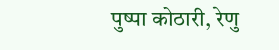पुष्पा कोठारी, रेणु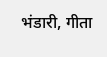भंडारी, गीता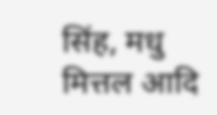सिंह, मधु मित्तल आदि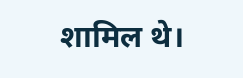शामिल थे।